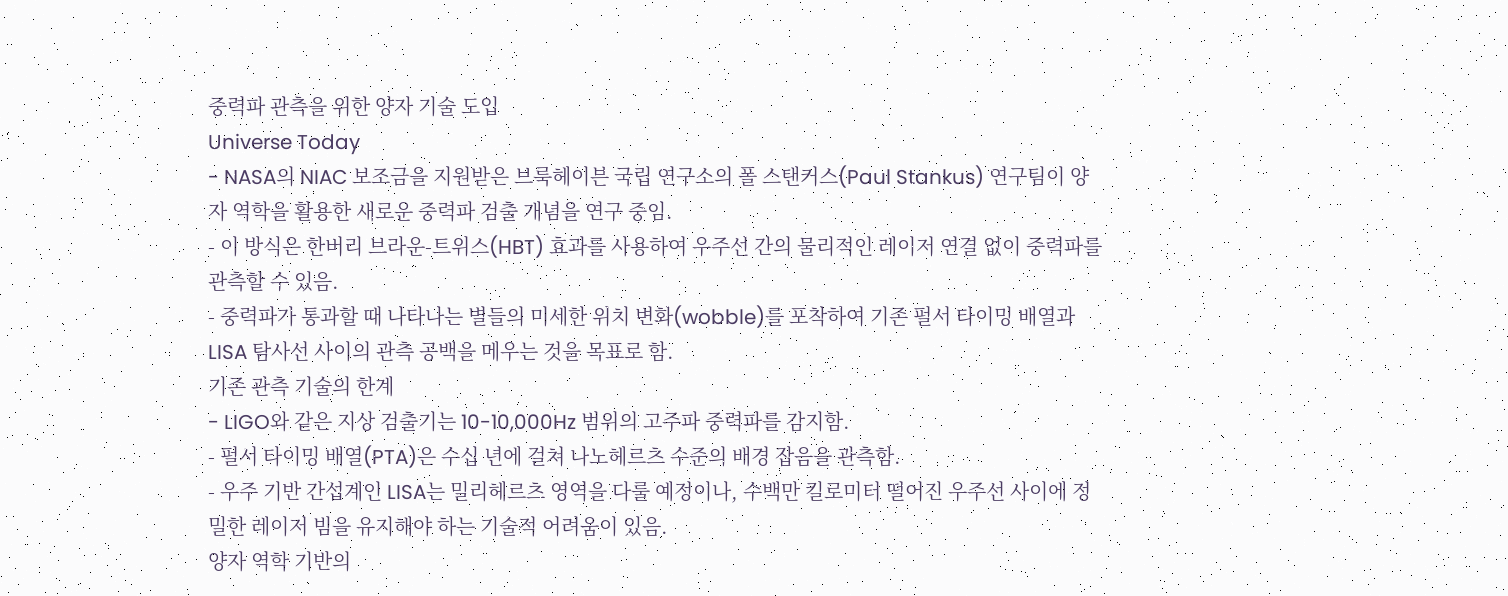중력파 관측을 위한 양자 기술 도입
Universe Today
- NASA의 NIAC 보조금을 지원받은 브룩헤이븐 국립 연구소의 폴 스탠커스(Paul Stankus) 연구팀이 양자 역학을 활용한 새로운 중력파 검출 개념을 연구 중임.
- 이 방식은 한버리 브라운-트위스(HBT) 효과를 사용하여 우주선 간의 물리적인 레이저 연결 없이 중력파를 관측할 수 있음.
- 중력파가 통과할 때 나타나는 별들의 미세한 위치 변화(wobble)를 포착하여 기존 펄서 타이밍 배열과 LISA 탐사선 사이의 관측 공백을 메우는 것을 목표로 함.
기존 관측 기술의 한계
- LIGO와 같은 지상 검출기는 10-10,000Hz 범위의 고주파 중력파를 감지함.
- 펄서 타이밍 배열(PTA)은 수십 년에 걸쳐 나노헤르츠 수준의 배경 잡음을 관측함.
- 우주 기반 간섭계인 LISA는 밀리헤르츠 영역을 다룰 예정이나, 수백만 킬로미터 떨어진 우주선 사이에 정밀한 레이저 빔을 유지해야 하는 기술적 어려움이 있음.
양자 역학 기반의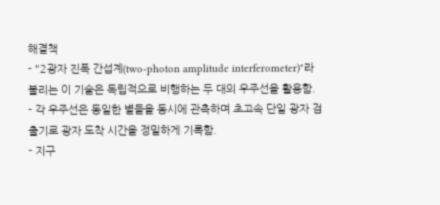해결책
- "2광자 진폭 간섭계(two-photon amplitude interferometer)"라 불리는 이 기술은 독립적으로 비행하는 두 대의 우주선을 활용함.
- 각 우주선은 동일한 별들을 동시에 관측하며 초고속 단일 광자 검출기로 광자 도착 시간을 정밀하게 기록함.
- 지구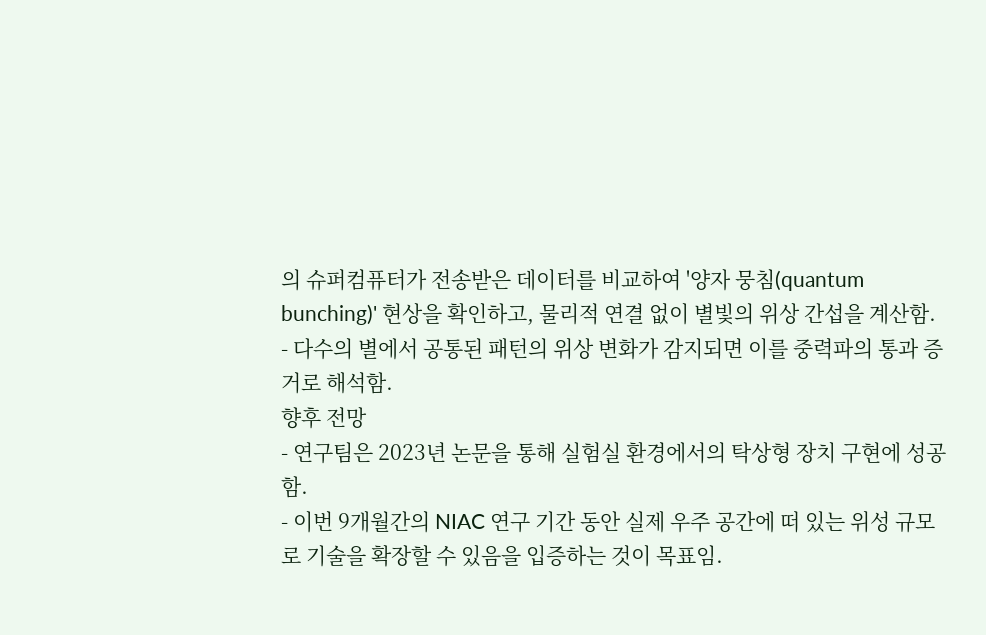의 슈퍼컴퓨터가 전송받은 데이터를 비교하여 '양자 뭉침(quantum bunching)' 현상을 확인하고, 물리적 연결 없이 별빛의 위상 간섭을 계산함.
- 다수의 별에서 공통된 패턴의 위상 변화가 감지되면 이를 중력파의 통과 증거로 해석함.
향후 전망
- 연구팀은 2023년 논문을 통해 실험실 환경에서의 탁상형 장치 구현에 성공함.
- 이번 9개월간의 NIAC 연구 기간 동안 실제 우주 공간에 떠 있는 위성 규모로 기술을 확장할 수 있음을 입증하는 것이 목표임.